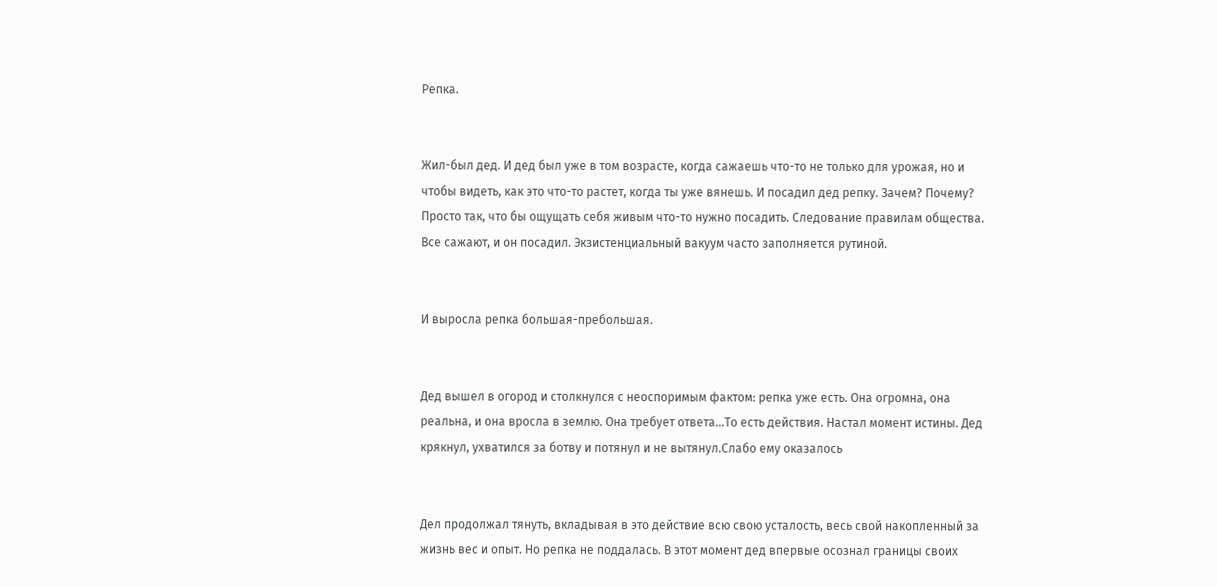Репка.


Жил-был дед. И дед был уже в том возрасте, когда сажаешь что-то не только для урожая, но и чтобы видеть, как это что-то растет, когда ты уже вянешь. И посадил дед репку. Зачем? Почему? Просто так, что бы ощущать себя живым что-то нужно посадить. Следование правилам общества. Все сажают, и он посадил. Экзистенциальный вакуум часто заполняется рутиной.


И выросла репка большая-пребольшая.


Дед вышел в огород и столкнулся с неоспоримым фактом: репка уже есть. Она огромна, она реальна, и она вросла в землю. Она требует ответа...То есть действия. Настал момент истины. Дед крякнул, ухватился за ботву и потянул и не вытянул.Слабо ему оказалось


Дел продолжал тянуть, вкладывая в это действие всю свою усталость, весь свой накопленный за жизнь вес и опыт. Но репка не поддалась. В этот момент дед впервые осознал границы своих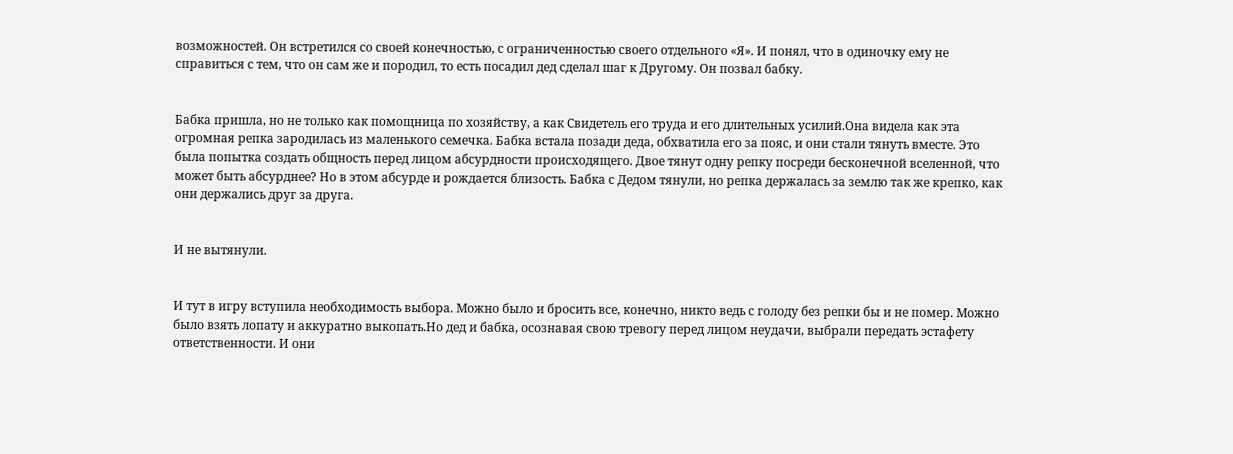возможностей. Он встретился со своей конечностью, с ограниченностью своего отдельного «Я». И понял, что в одиночку ему не справиться с тем, что он сам же и породил, то есть посадил дед сделал шаг к Другому. Он позвал бабку.


Бабка пришла, но не только как помощница по хозяйству, а как Свидетель его труда и его длительных усилий.Она видела как эта огромная репка зародилась из маленького семечка. Бабка встала позади деда, обхватила его за пояс, и они стали тянуть вместе. Это была попытка создать общность перед лицом абсурдности происходящего. Двое тянут одну репку посреди бесконечной вселенной, что может быть абсурднее? Но в этом абсурде и рождается близость. Бабка с Дедом тянули, но репка держалась за землю так же крепко, как они держались друг за друга.


И не вытянули.


И тут в игру вступила необходимость выбора. Можно было и бросить все, конечно, никто ведь с голоду без репки бы и не помер. Можно было взять лопату и аккуратно выкопать.Но дед и бабка, осознавая свою тревогу перед лицом неудачи, выбрали передать эстафету ответственности. И они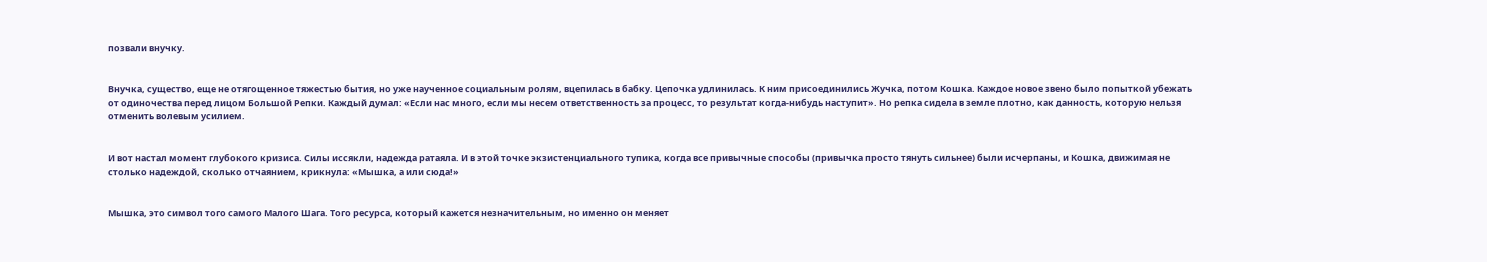позвали внучку.


Внучка, существо, еще не отягощенное тяжестью бытия, но уже наученное социальным ролям, вцепилась в бабку. Цепочка удлинилась. К ним присоединились Жучка, потом Кошка. Каждое новое звено было попыткой убежать от одиночества перед лицом Большой Репки. Каждый думал: «Если нас много, если мы несем ответственность за процесс, то результат когда-нибудь наступит». Но репка сидела в земле плотно, как данность, которую нельзя отменить волевым усилием.


И вот настал момент глубокого кризиса. Силы иссякли, надежда ратаяла. И в этой точке экзистенциального тупика, когда все привычные способы (привычка просто тянуть сильнее) были исчерпаны, и Кошка, движимая не столько надеждой, сколько отчаянием, крикнула: «Мышка, а или сюда!»


Мышка, это символ того самого Малого Шага. Того ресурса, который кажется незначительным, но именно он меняет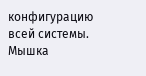конфигурацию всей системы. Мышка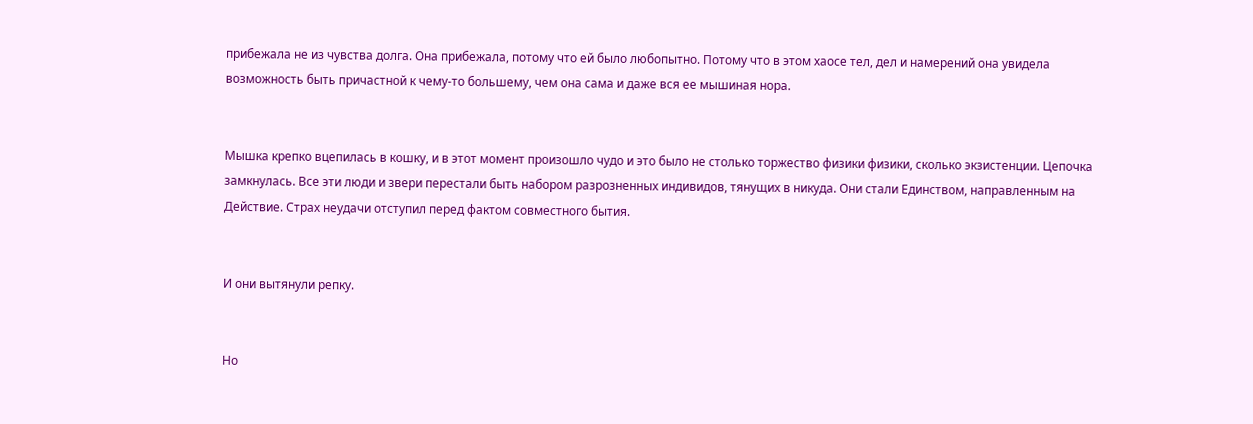прибежала не из чувства долга. Она прибежала, потому что ей было любопытно. Потому что в этом хаосе тел, дел и намерений она увидела возможность быть причастной к чему-то большему, чем она сама и даже вся ее мышиная нора.


Мышка крепко вцепилась в кошку, и в этот момент произошло чудо и это было не столько торжество физики физики, сколько экзистенции. Цепочка замкнулась. Все эти люди и звери перестали быть набором разрозненных индивидов, тянущих в никуда. Они стали Единством, направленным на Действие. Страх неудачи отступил перед фактом совместного бытия.


И они вытянули репку.


Но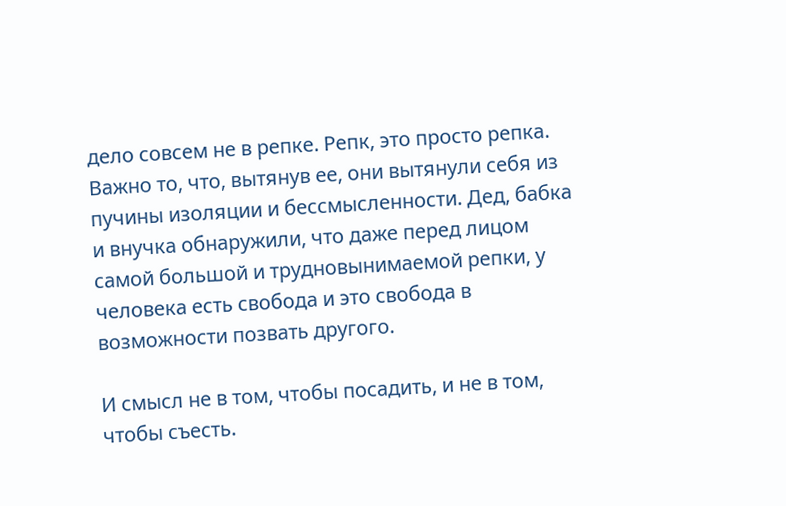дело совсем не в репке. Репк, это просто репка. Важно то, что, вытянув ее, они вытянули себя из пучины изоляции и бессмысленности. Дед, бабка и внучка обнаружили, что даже перед лицом самой большой и трудновынимаемой репки, у человека есть свобода и это свобода в возможности позвать другого.

И смысл не в том, чтобы посадить, и не в том, чтобы съесть.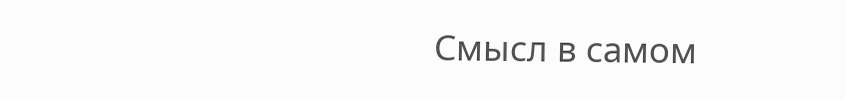Смысл в самом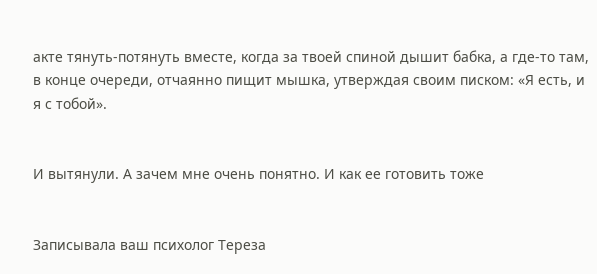акте тянуть-потянуть вместе, когда за твоей спиной дышит бабка, а где-то там, в конце очереди, отчаянно пищит мышка, утверждая своим писком: «Я есть, и я с тобой».


И вытянули. А зачем мне очень понятно. И как ее готовить тоже


Записывала ваш психолог Тереза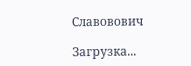Славовович

Загрузка...